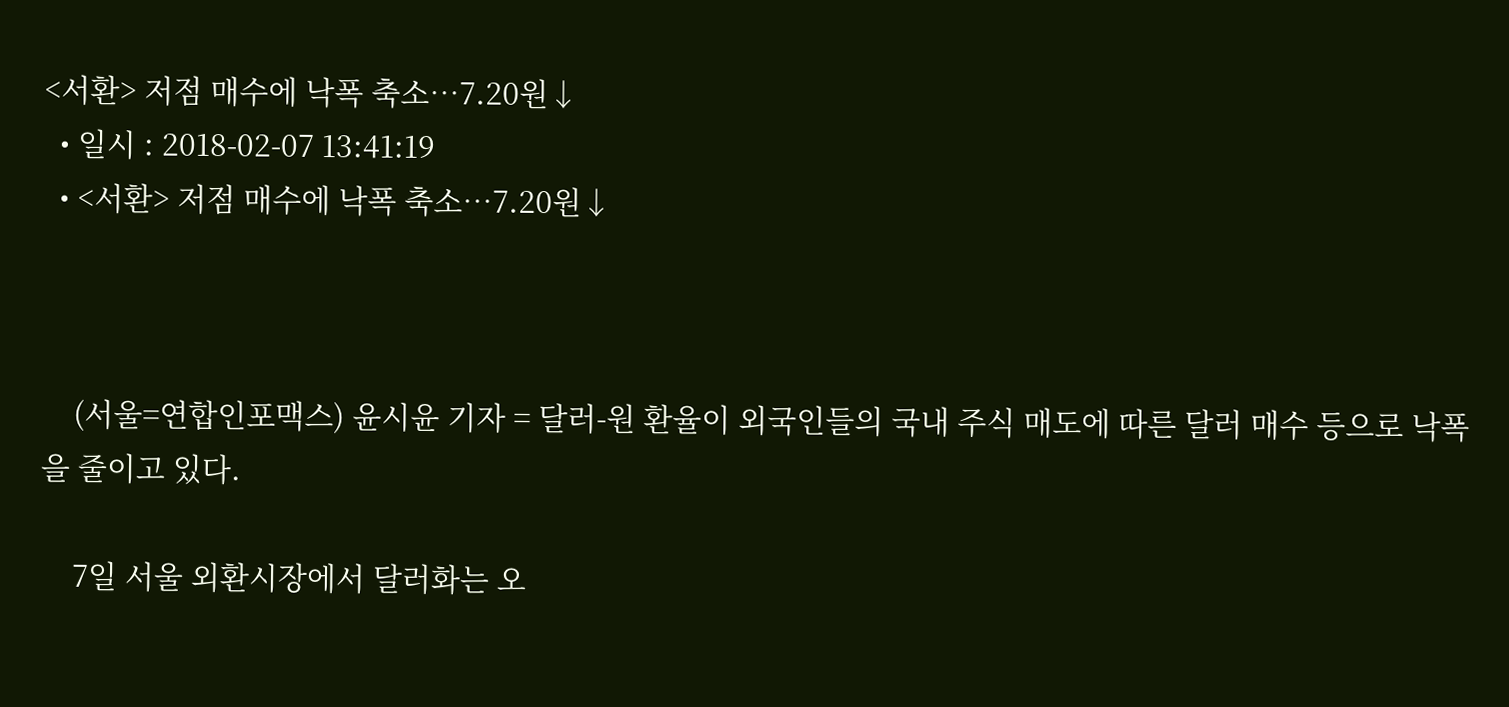<서환> 저점 매수에 낙폭 축소…7.20원↓
  • 일시 : 2018-02-07 13:41:19
  • <서환> 저점 매수에 낙폭 축소…7.20원↓



    (서울=연합인포맥스) 윤시윤 기자 = 달러-원 환율이 외국인들의 국내 주식 매도에 따른 달러 매수 등으로 낙폭을 줄이고 있다.

    7일 서울 외환시장에서 달러화는 오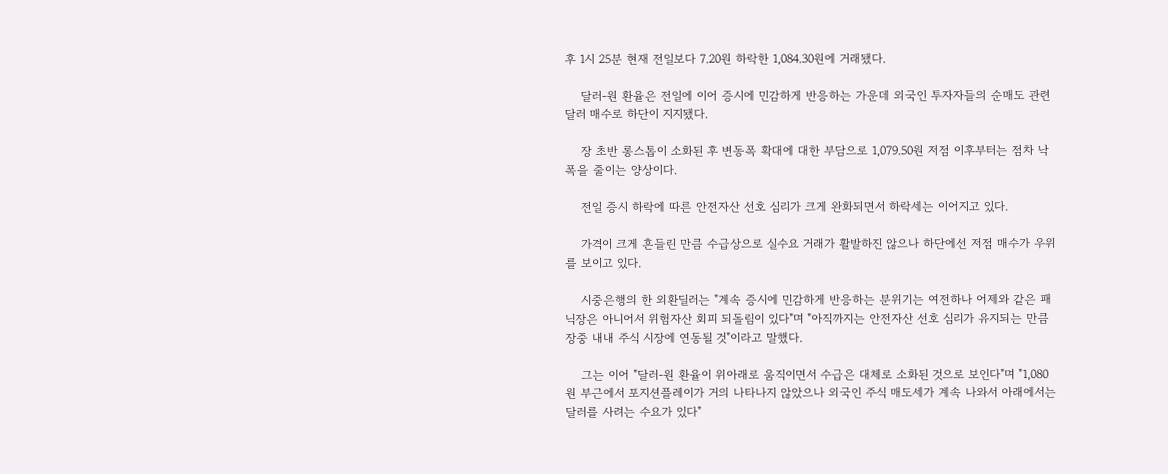후 1시 25분 현재 전일보다 7.20원 하락한 1,084.30원에 거래됐다.

    달러-원 환율은 전일에 이어 증시에 민감하게 반응하는 가운데 외국인 투자자들의 순매도 관련 달러 매수로 하단이 지지됐다.

    장 초반 롱스톱이 소화된 후 변동폭 확대에 대한 부담으로 1,079.50원 저점 이후부터는 점차 낙폭을 줄이는 양상이다.

    전일 증시 하락에 따른 안전자산 선호 심리가 크게 완화되면서 하락세는 이어지고 있다.

    가격이 크게 흔들린 만큼 수급상으로 실수요 거래가 활발하진 않으나 하단에선 저점 매수가 우위를 보이고 있다.

    시중은행의 한 외환딜러는 "계속 증시에 민감하게 반응하는 분위기는 여전하나 어제와 같은 패닉장은 아니어서 위험자산 회피 되돌림이 있다"며 "아직까지는 안전자산 선호 심리가 유지되는 만큼 장중 내내 주식 시장에 연동될 것"이라고 말했다.

    그는 이어 "달러-원 환율이 위아래로 움직이면서 수급은 대체로 소화된 것으로 보인다"며 "1,080원 부근에서 포지션플레이가 거의 나타나지 않았으나 외국인 주식 매도세가 계속 나와서 아래에서는 달러를 사려는 수요가 있다"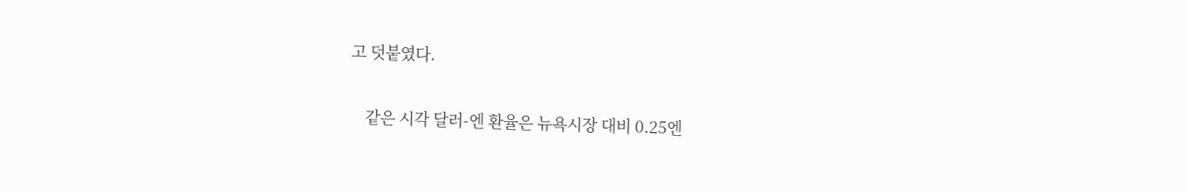고 덧붙였다.

    같은 시각 달러-엔 환율은 뉴욕시장 대비 0.25엔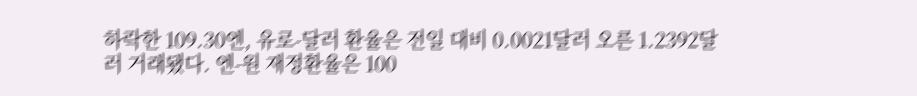하락한 109.30엔, 유로-달러 환율은 전일 대비 0.0021달러 오른 1.2392달러 거래됐다. 엔-원 재정환율은 100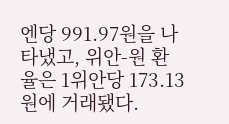엔당 991.97원을 나타냈고, 위안-원 환율은 1위안당 173.13원에 거래됐다.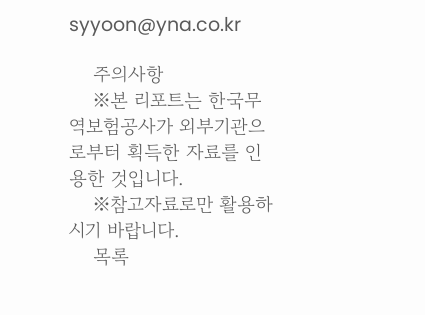syyoon@yna.co.kr

    주의사항
    ※본 리포트는 한국무역보험공사가 외부기관으로부터 획득한 자료를 인용한 것입니다.
    ※참고자료로만 활용하시기 바랍니다.
    목록